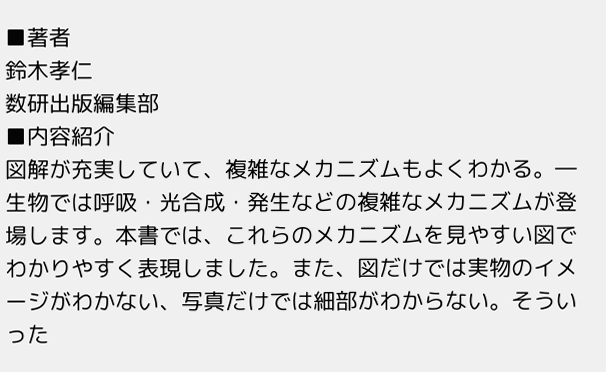■著者
鈴木孝仁
数研出版編集部
■内容紹介
図解が充実していて、複雑なメカニズムもよくわかる。―生物では呼吸・光合成・発生などの複雑なメカニズムが登場します。本書では、これらのメカニズムを見やすい図でわかりやすく表現しました。また、図だけでは実物のイメージがわかない、写真だけでは細部がわからない。そういった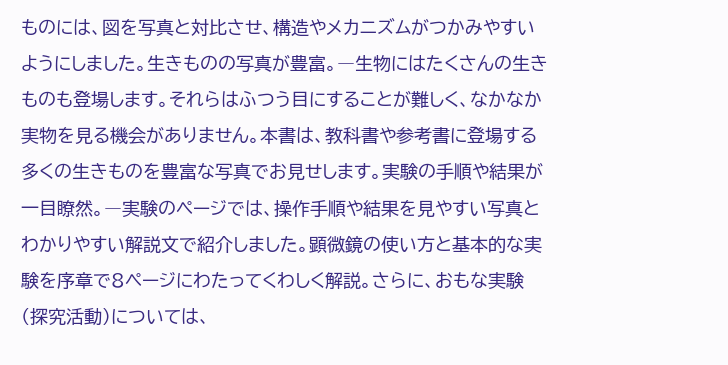ものには、図を写真と対比させ、構造やメカニズムがつかみやすいようにしました。生きものの写真が豊富。―生物にはたくさんの生きものも登場します。それらはふつう目にすることが難しく、なかなか実物を見る機会がありません。本書は、教科書や参考書に登場する多くの生きものを豊富な写真でお見せします。実験の手順や結果が一目瞭然。―実験のページでは、操作手順や結果を見やすい写真とわかりやすい解説文で紹介しました。顕微鏡の使い方と基本的な実験を序章で8ページにわたってくわしく解説。さらに、おもな実験(探究活動)については、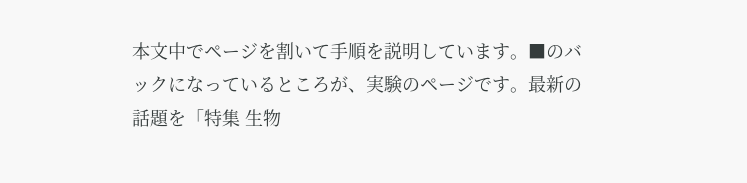本文中でページを割いて手順を説明しています。■のバックになっているところが、実験のページです。最新の話題を「特集 生物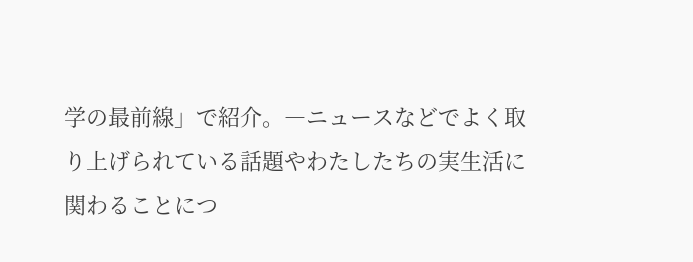学の最前線」で紹介。―ニュースなどでよく取り上げられている話題やわたしたちの実生活に関わることにつ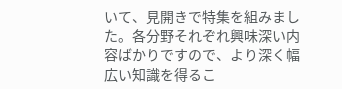いて、見開きで特集を組みました。各分野それぞれ興味深い内容ばかりですので、より深く幅広い知識を得るこ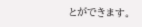とができます。